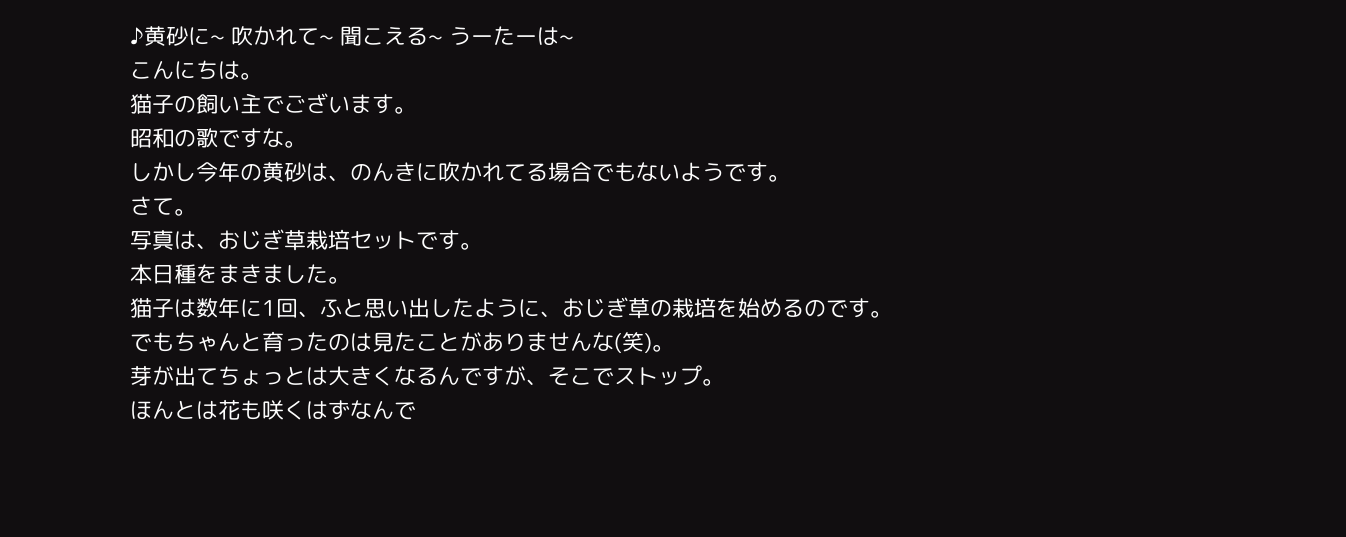♪黄砂に~ 吹かれて~ 聞こえる~ うーたーは~
こんにちは。
猫子の飼い主でございます。
昭和の歌ですな。
しかし今年の黄砂は、のんきに吹かれてる場合でもないようです。
さて。
写真は、おじぎ草栽培セットです。
本日種をまきました。
猫子は数年に1回、ふと思い出したように、おじぎ草の栽培を始めるのです。
でもちゃんと育ったのは見たことがありませんな(笑)。
芽が出てちょっとは大きくなるんですが、そこでストップ。
ほんとは花も咲くはずなんで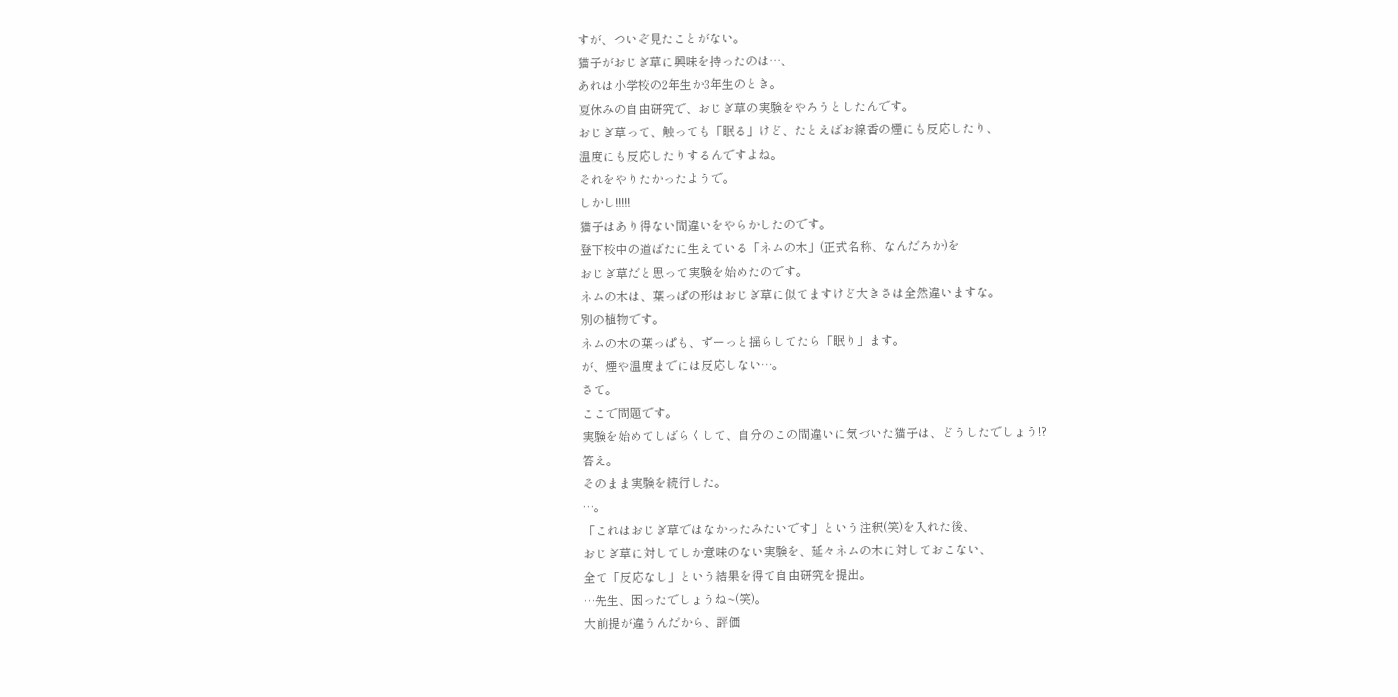すが、ついぞ見たことがない。
猫子がおじぎ草に興味を持ったのは…、
あれは小学校の2年生か3年生のとき。
夏休みの自由研究で、おじぎ草の実験をやろうとしたんです。
おじぎ草って、触っても「眠る」けど、たとえばお線香の煙にも反応したり、
温度にも反応したりするんですよね。
それをやりたかったようで。
しかし!!!!!
猫子はあり得ない間違いをやらかしたのです。
登下校中の道ばたに生えている「ネムの木」(正式名称、なんだろか)を
おじぎ草だと思って実験を始めたのです。
ネムの木は、葉っぱの形はおじぎ草に似てますけど大きさは全然違いますな。
別の植物です。
ネムの木の葉っぱも、ずーっと揺らしてたら「眠り」ます。
が、煙や温度までには反応しない…。
さて。
ここで問題です。
実験を始めてしばらくして、自分のこの間違いに気づいた猫子は、どうしたでしょう!?
答え。
そのまま実験を続行した。
…。
「これはおじぎ草ではなかったみたいです」という注釈(笑)を入れた後、
おじぎ草に対してしか意味のない実験を、延々ネムの木に対しておこない、
全て「反応なし」という結果を得て自由研究を提出。
…先生、困ったでしょうね~(笑)。
大前提が違うんだから、評価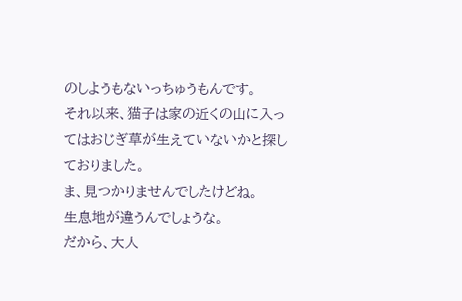のしようもないっちゅうもんです。
それ以来、猫子は家の近くの山に入ってはおじぎ草が生えていないかと探しておりました。
ま、見つかりませんでしたけどね。
生息地が違うんでしょうな。
だから、大人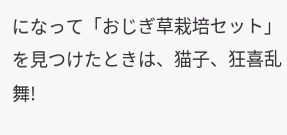になって「おじぎ草栽培セット」を見つけたときは、猫子、狂喜乱舞!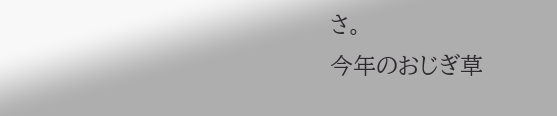さ。
今年のおじぎ草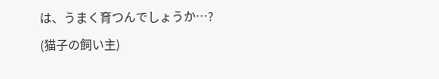は、うまく育つんでしょうか…?
(猫子の飼い主)